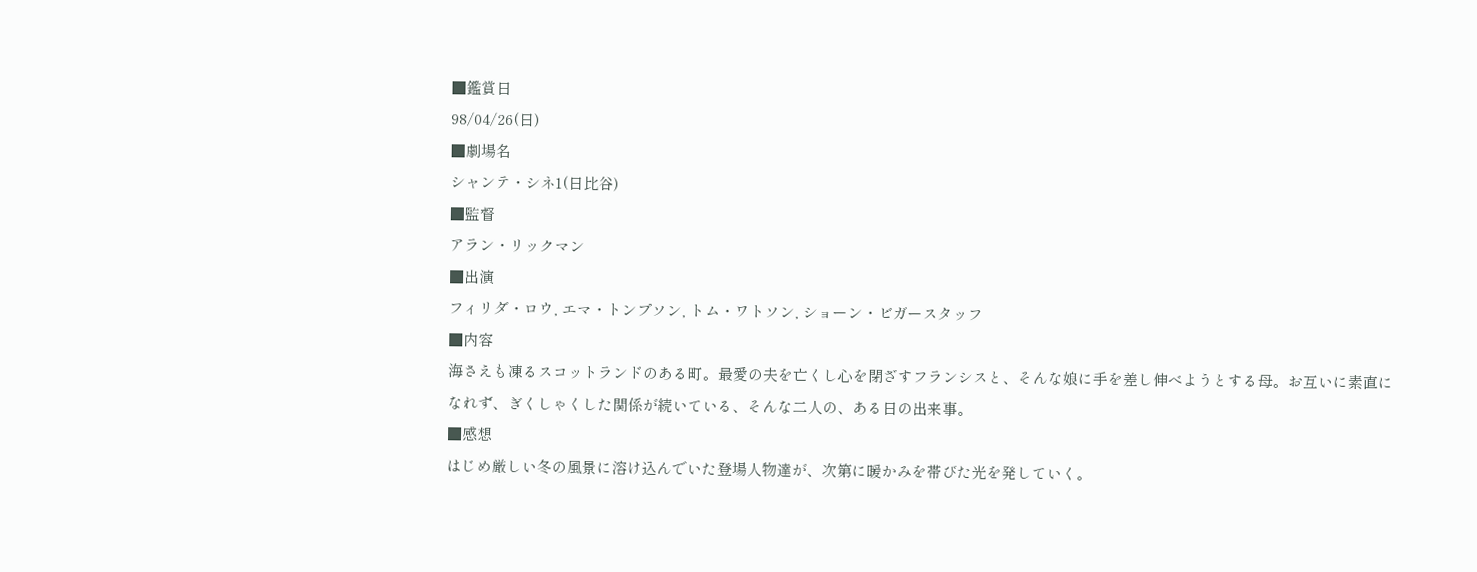■鑑賞日
98/04/26(日)
■劇場名
シャンテ・シネ1(日比谷)
■監督
アラン・リックマン
■出演
フィリダ・ロウ, エマ・トンプソン, トム・ワトソン, ショーン・ビガースタッフ
■内容
海さえも凍るスコットランドのある町。最愛の夫を亡くし心を閉ざすフランシスと、そんな娘に手を差し伸べようとする母。お互いに素直になれず、ぎくしゃくした関係が続いている、そんな二人の、ある日の出来事。
■感想
はじめ厳しい冬の風景に溶け込んでいた登場人物達が、次第に暖かみを帯びた光を発していく。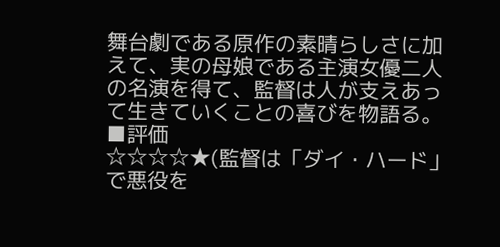舞台劇である原作の素晴らしさに加えて、実の母娘である主演女優二人の名演を得て、監督は人が支えあって生きていくことの喜びを物語る。
■評価
☆☆☆☆★(監督は「ダイ・ハード」で悪役を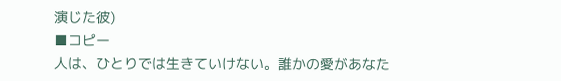演じた彼)
■コピー
人は、ひとりでは生きていけない。誰かの愛があなた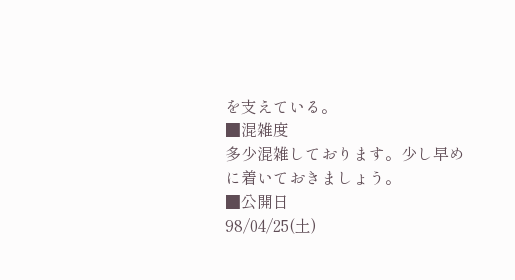を支えている。
■混雑度
多少混雑しております。少し早めに着いておきましょう。
■公開日
98/04/25(土)